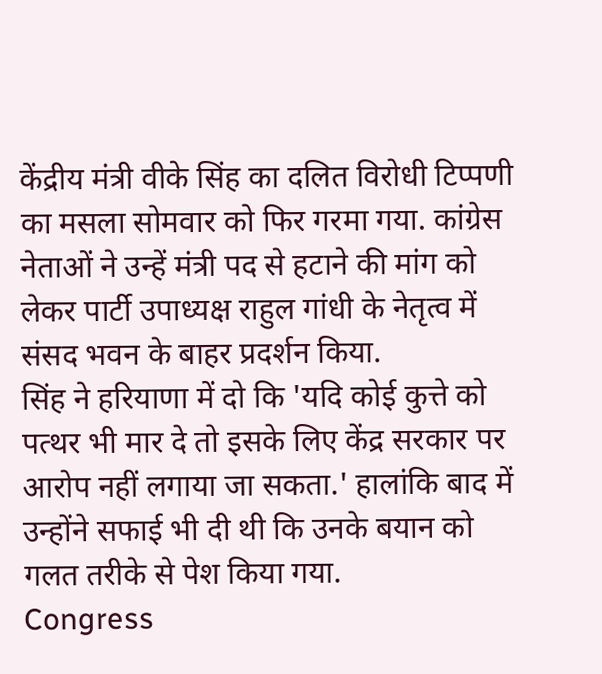केंद्रीय मंत्री वीके सिंह का दलित विरोधी टिप्पणी का मसला सोमवार को फिर गरमा गया. कांग्रेस नेताओं ने उन्हें मंत्री पद से हटाने की मांग को लेकर पार्टी उपाध्यक्ष राहुल गांधी के नेतृत्व में संसद भवन के बाहर प्रदर्शन किया.
सिंह ने हरियाणा में दो कि 'यदि कोई कुत्ते को पत्थर भी मार दे तो इसके लिए केंद्र सरकार पर आरोप नहीं लगाया जा सकता.' हालांकि बाद में उन्होंने सफाई भी दी थी कि उनके बयान को गलत तरीके से पेश किया गया.
Congress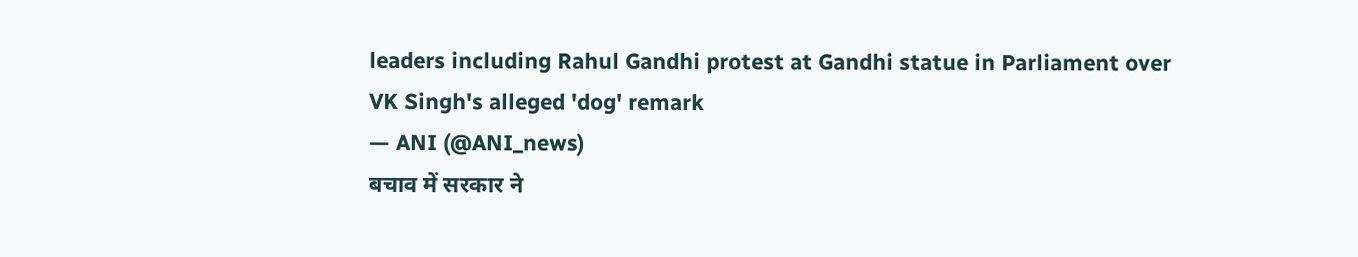leaders including Rahul Gandhi protest at Gandhi statue in Parliament over VK Singh's alleged 'dog' remark
— ANI (@ANI_news)
बचाव में सरकार ने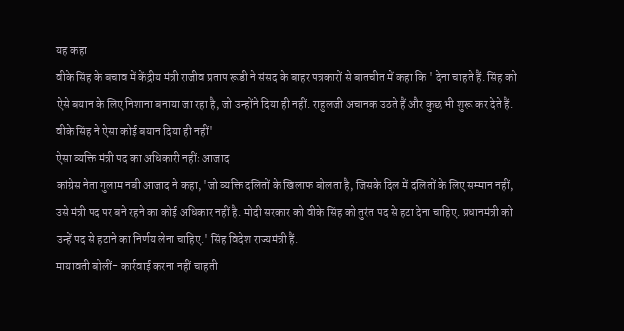यह कहा
वीके सिंह के बचाव में केंद्रीय मंत्री राजीव प्रताप रूडी ने संसद के बाहर पत्रकारों से बातचीत में कहा कि ' देना चाहते हैं. सिंह को ऐसे बयान के लिए निशाना बनाया जा रहा है, जो उन्होंने दिया ही नहीं. राहुलजी अचानक उठते हैं और कुछ भी शुरू कर देते हैं. वीके सिंह ने ऐसा कोई बयान दिया ही नहीं'
ऐसा व्यक्ति मंत्री पद का अधिकारी नहींः आजाद
कांग्रेस नेता गुलाम नबी आजाद ने कहा, 'जो व्यक्ति दलितों के खिलाफ बोलता है, जिसके दिल में दलितों के लिए सम्मान नहीं, उसे मंत्री पद पर बने रहने का कोई अधिकार नहीं है. मोदी सरकार को वीके सिंह को तुरंत पद से हटा देना चाहिए. प्रधानमंत्री को उन्हें पद से हटाने का निर्णय लेना चाहिए.' सिंह विदेश राज्यमंत्री हैं.
मायावती बोलीं- कार्रवाई करना नहीं चाहती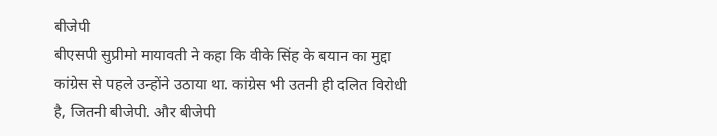बीजेपी
बीएसपी सुप्रीमो मायावती ने कहा कि वीके सिंह के बयान का मुद्दा कांग्रेस से पहले उन्होंने उठाया था. कांग्रेस भी उतनी ही दलित विरोधी है, जितनी बीजेपी. और बीजेपी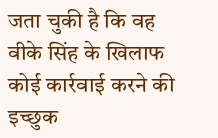जता चुकी है कि वह वीके सिंह के खिलाफ कोई कार्रवाई करने की इच्छुक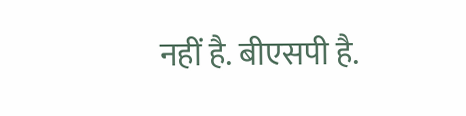नहीं है. बीएसपी है.